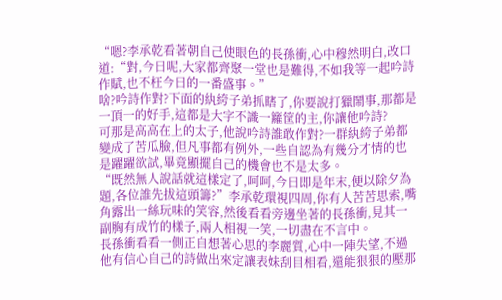“嗯?李承乾看著朝自己使眼色的長孫衝,心中穆然明白,改口道:“對,今日呢,大家都齊聚一堂也是難得,不如我等一起吟詩作賦,也不枉今日的一番盛事。”
啥?吟詩作對?下面的紈絝子弟抓瞎了,你要說打獵鬧事,那都是一頂一的好手,這都是大字不識一籮筐的主,你讓他吟詩?
可那是高高在上的太子,他說吟詩誰敢作對?一群紈絝子弟都變成了苦瓜臉,但凡事都有例外,一些自認為有幾分才情的也是躍躍欲試,畢竟顯擺自己的機會也不是太多。
“既然無人說話就這樣定了,呵呵,今日即是年末,便以除夕為題,各位誰先拔這頭籌?”李承乾環視四周,你有人苦苦思索,嘴角露出一絲玩味的笑容,然後看看旁邊坐著的長孫衝,見其一副胸有成竹的樣子,兩人相視一笑,一切盡在不言中。
長孫衝看看一側正自想著心思的李麗質,心中一陣失望,不過他有信心自己的詩做出來定讓表妹刮目相看,還能狠狠的壓那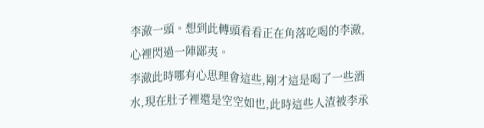李澈一頭。想到此轉頭看看正在角落吃喝的李澈,心裡閃過一陣鄙夷。
李澈此時哪有心思理會這些,剛才這是喝了一些酒水,現在肚子裡還是空空如也,此時這些人渣被李承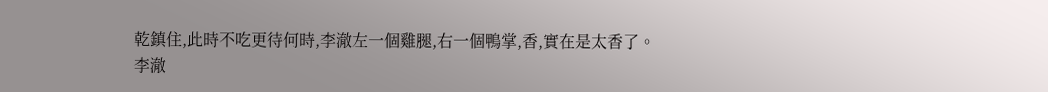乾鎮住,此時不吃更待何時,李澈左一個雞腿,右一個鴨掌,香,實在是太香了。
李澈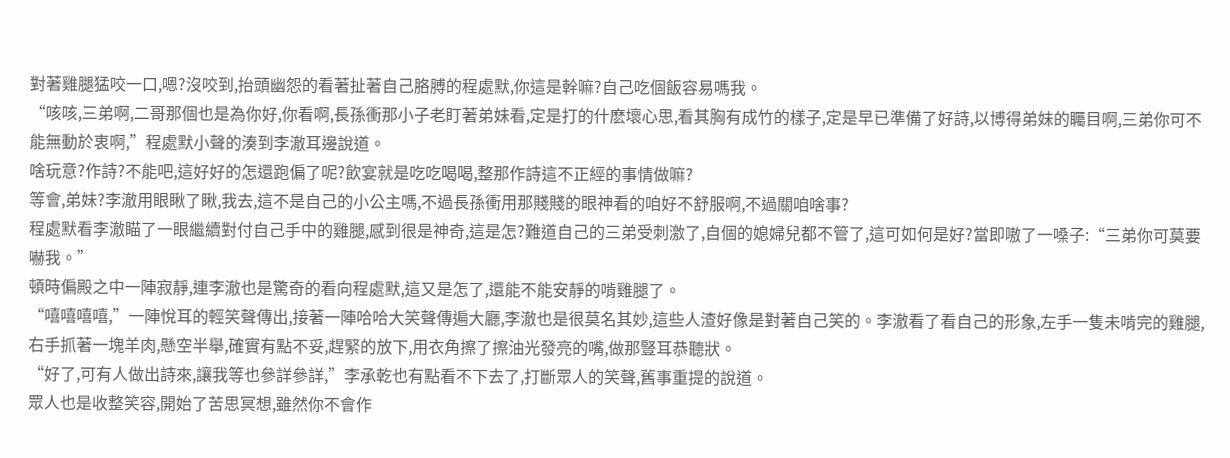對著雞腿猛咬一口,嗯?沒咬到,抬頭幽怨的看著扯著自己胳膊的程處默,你這是幹嘛?自己吃個飯容易嗎我。
“咳咳,三弟啊,二哥那個也是為你好,你看啊,長孫衝那小子老盯著弟妹看,定是打的什麽壞心思,看其胸有成竹的樣子,定是早已準備了好詩,以博得弟妹的矚目啊,三弟你可不能無動於衷啊,”程處默小聲的湊到李澈耳邊說道。
啥玩意?作詩?不能吧,這好好的怎還跑偏了呢?飲宴就是吃吃喝喝,整那作詩這不正經的事情做嘛?
等會,弟妹?李澈用眼瞅了瞅,我去,這不是自己的小公主嗎,不過長孫衝用那賤賤的眼神看的咱好不舒服啊,不過關咱啥事?
程處默看李澈瞄了一眼繼續對付自己手中的雞腿,感到很是神奇,這是怎?難道自己的三弟受刺激了,自個的媳婦兒都不管了,這可如何是好?當即嗷了一嗓子:“三弟你可莫要嚇我。”
頓時偏殿之中一陣寂靜,連李澈也是驚奇的看向程處默,這又是怎了,還能不能安靜的啃雞腿了。
“嘻嘻嘻嘻,”一陣悅耳的輕笑聲傳出,接著一陣哈哈大笑聲傳遍大廳,李澈也是很莫名其妙,這些人渣好像是對著自己笑的。李澈看了看自己的形象,左手一隻未啃完的雞腿,右手抓著一塊羊肉,懸空半舉,確實有點不妥,趕緊的放下,用衣角擦了擦油光發亮的嘴,做那豎耳恭聽狀。
“好了,可有人做出詩來,讓我等也參詳參詳,”李承乾也有點看不下去了,打斷眾人的笑聲,舊事重提的說道。
眾人也是收整笑容,開始了苦思冥想,雖然你不會作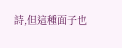詩,但這種面子也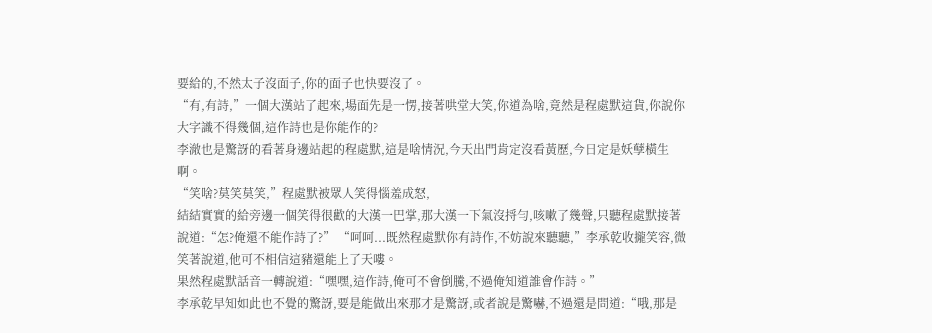要給的,不然太子沒面子,你的面子也快要沒了。
“有,有詩,”一個大漢站了起來,場面先是一愣,接著哄堂大笑,你道為啥,竟然是程處默這貨,你說你大字識不得幾個,這作詩也是你能作的?
李澈也是驚訝的看著身邊站起的程處默,這是啥情況,今天出門肯定沒看黃歷,今日定是妖孽橫生啊。
“笑啥?莫笑莫笑,”程處默被眾人笑得惱羞成怒,
結結實實的給旁邊一個笑得很歡的大漢一巴掌,那大漢一下氣沒捋勻,咳嗽了幾聲,只聽程處默接著說道:“怎?俺還不能作詩了?” “呵呵...既然程處默你有詩作,不妨說來聽聽,”李承乾收攏笑容,微笑著說道,他可不相信這豬還能上了天嘍。
果然程處默話音一轉說道:“嘿嘿,這作詩,俺可不會倒騰,不過俺知道誰會作詩。”
李承乾早知如此也不覺的驚訝,要是能做出來那才是驚訝,或者說是驚嚇,不過還是問道:“哦,那是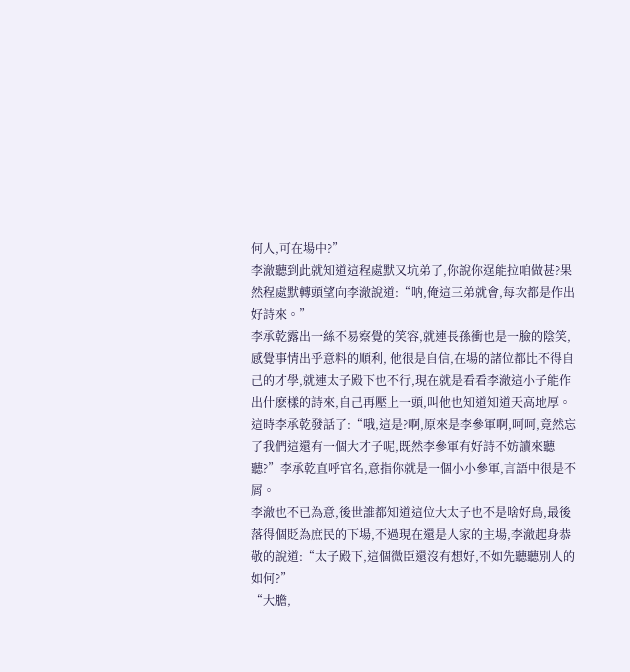何人,可在場中?”
李澈聽到此就知道這程處默又坑弟了,你說你逞能拉咱做甚?果然程處默轉頭望向李澈說道:“呐,俺這三弟就會,每次都是作出好詩來。”
李承乾露出一絲不易察覺的笑容,就連長孫衝也是一臉的陰笑,感覺事情出乎意料的順利, 他很是自信,在場的諸位都比不得自己的才學,就連太子殿下也不行,現在就是看看李澈這小子能作出什麽樣的詩來,自己再壓上一頭,叫他也知道知道天高地厚。
這時李承乾發話了:“哦,這是?啊,原來是李參軍啊,呵呵,竟然忘了我們這還有一個大才子呢,既然李參軍有好詩不妨讀來聽聽?”李承乾直呼官名,意指你就是一個小小參軍,言語中很是不屑。
李澈也不已為意,後世誰都知道這位大太子也不是啥好鳥,最後落得個貶為庶民的下場,不過現在還是人家的主場,李澈起身恭敬的說道:“太子殿下,這個微臣還沒有想好,不如先聽聽別人的如何?”
“大膽,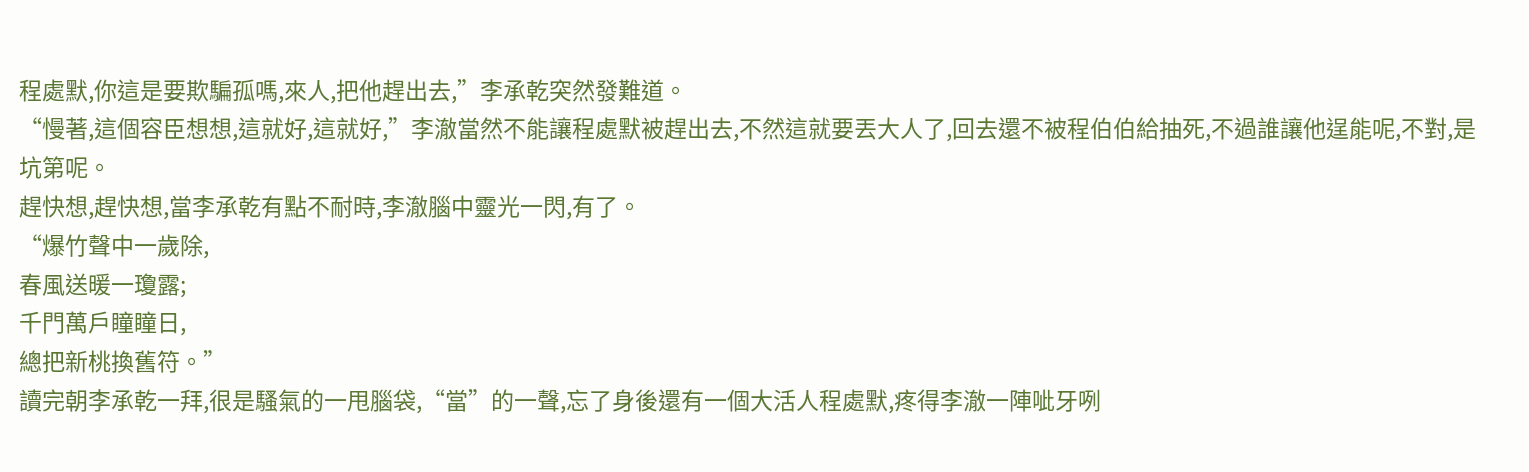程處默,你這是要欺騙孤嗎,來人,把他趕出去,”李承乾突然發難道。
“慢著,這個容臣想想,這就好,這就好,”李澈當然不能讓程處默被趕出去,不然這就要丟大人了,回去還不被程伯伯給抽死,不過誰讓他逞能呢,不對,是坑第呢。
趕快想,趕快想,當李承乾有點不耐時,李澈腦中靈光一閃,有了。
“爆竹聲中一歲除,
春風送暖一瓊露;
千門萬戶瞳瞳日,
總把新桃換舊符。”
讀完朝李承乾一拜,很是騷氣的一甩腦袋,“當”的一聲,忘了身後還有一個大活人程處默,疼得李澈一陣呲牙咧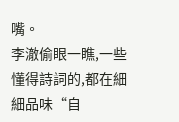嘴。
李澈偷眼一瞧,一些懂得詩詞的,都在細細品味“自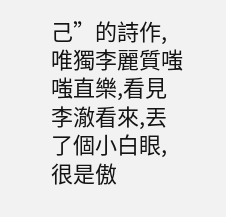己”的詩作,唯獨李麗質嗤嗤直樂,看見李澈看來,丟了個小白眼,很是傲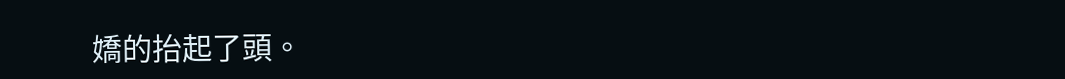嬌的抬起了頭。